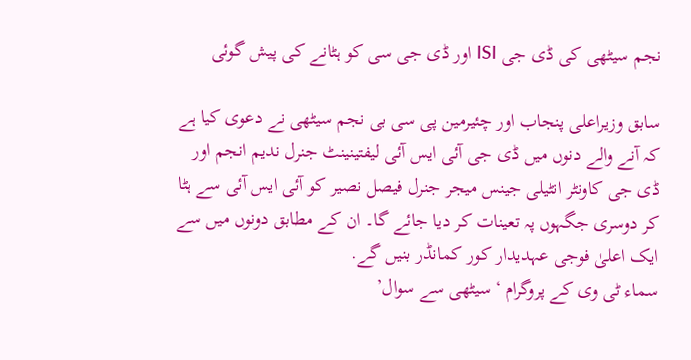نجم سیٹھی کی ڈی جی ISI اور ڈی جی سی کو ہٹانے کی پیش گوئی

سابق وزیراعلی پنجاب اور چئیرمین پی سی بی نجم سیٹھی نے دعوی کیا ہے کہ آنے والے دنوں میں ڈی جی آئی ایس آئی لیفتینینٹ جنرل ندیم انجم اور ڈی جی کاونٹر انٹیلی جینس میجر جنرل فیصل نصیر کو آئی ایس آئی سے ہٹا کر دوسری جگہوں پہ تعینات کر دیا جائے گا۔ ان کے مطابق دونوں میں سے ایک اعلیٰ فوجی عہدیدار کور کمانڈر بنیں گے.
سماء ٹی وی کے پروگرام ‘سیٹھی سے سوال’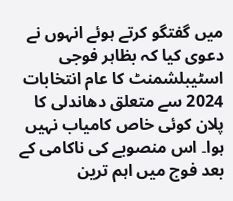میں گفتگو کرتے ہوئے انہوں نے دعوی کیا کہ بظاہر فوجی اسٹیبلشمنٹ کا عام انتخابات 2024 سے متعلق دھاندلی کا پلان کوئی خاص کامیاب نہیں ہوا۔ اس منصوبے کی ناکامی کے بعد فوج میں اہم ترین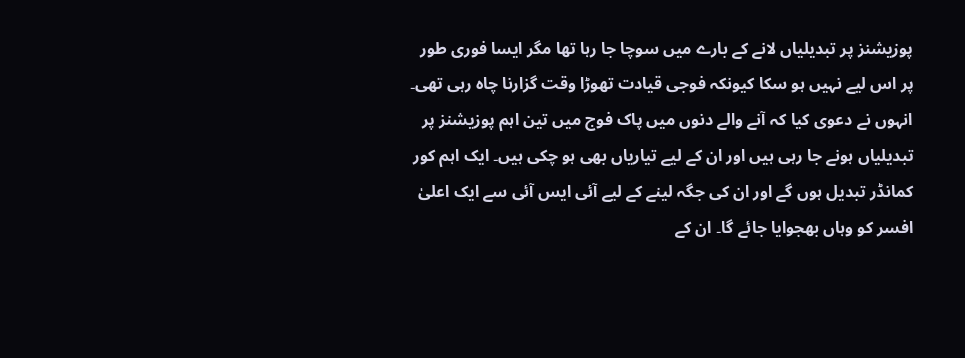پوزیشنز پر تبدیلیاں لانے کے بارے میں سوچا جا رہا تھا مگر ایسا فوری طور پر اس لیے نہیں ہو سکا کیونکہ فوجی قیادت تھوڑا وقت گزارنا چاہ رہی تھی۔ انہوں نے دعوی کیا کہ آنے والے دنوں میں پاک فوج میں تین اہم پوزیشنز پر تبدیلیاں ہونے جا رہی ہیں اور ان کے لیے تیاریاں بھی ہو چکی ہیں۔ ایک اہم کور کمانڈر تبدیل ہوں گے اور ان کی جگہ لینے کے لیے آئی ایس آئی سے ایک اعلیٰ افسر کو وہاں بھجوایا جائے گا۔ ان کے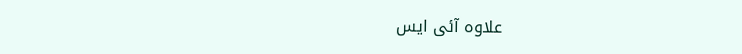علاوہ آئی ایس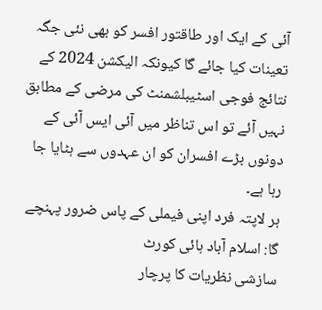آئی کے ایک اور طاقتور افسر کو بھی نئی جگہ تعینات کیا جائے گا کیونکہ الیکشن 2024 کے نتائج فوجی اسٹیبلشمنٹ کی مرضی کے مطابق نہیں آئے تو اس تناظر میں آئی ایس آئی کے دونوں بڑے افسران کو ان عہدوں سے ہٹایا جا رہا ہے۔
ہر لاپتہ فرد اپنی فیملی کے پاس ضرور پہنچے گا: اسلام آباد ہائی کورٹ
سازشی نظریات کا پرچار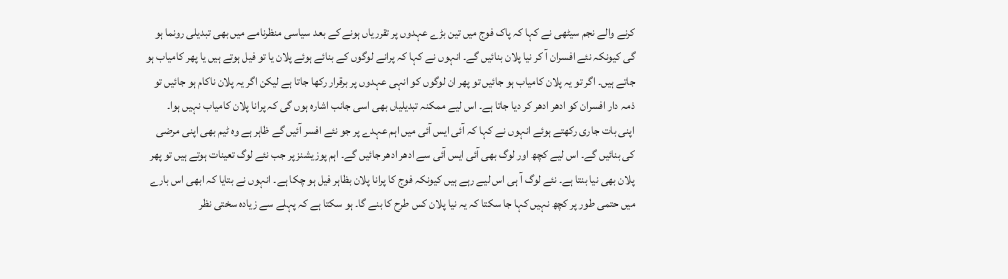کرنے والے نجم سیٹھی نے کہا کہ پاک فوج میں تین بڑے عہدوں پر تقرریاں ہونے کے بعد سیاسی منظرنامے میں بھی تبدیلی رونما ہو گی کیونکہ نئے افسران آ کر نیا پلان بنائیں گے۔ انہوں نے کہا کہ پرانے لوگوں کے بنائے ہوئے پلان یا تو فیل ہوتے ہیں یا پھر کامیاب ہو جاتے ہیں۔ اگر تو یہ پلان کامیاب ہو جائیں تو پھر ان لوگوں کو انہی عہدوں پر برقرار رکھا جاتا ہے لیکن اگر یہ پلان ناکام ہو جائیں تو ذمہ دار افسران کو ادھر ادھر کر دیا جاتا ہے۔ اس لیے ممکنہ تبدیلیاں بھی اسی جانب اشارہ ہوں گی کہ پرانا پلان کامیاب نہیں ہوا۔
اپنی بات جاری رکھتے ہوئے انہوں نے کہا کہ آئی ایس آئی میں اہم عہدے پر جو نئے افسر آئیں گے ظاہر ہے وہ ٹیم بھی اپنی مرضی کی بنائیں گے۔ اس لیے کچھ اور لوگ بھی آئی ایس آئی سے ادھر ادھر جائیں گے۔ اہم پوزیشنز پر جب نئے لوگ تعینات ہوتے ہیں تو پھر پلان بھی نیا بنتا ہے۔ نئے لوگ آ ہی اس لیے رہے ہیں کیونکہ فوج کا پرانا پلان بظاہر فیل ہو چکا ہے۔ انہوں نے بتایا کہ ابھی اس بارے میں حتمی طور پر کچھ نہیں کہا جا سکتا کہ یہ نیا پلان کس طرح کا بنے گا۔ ہو سکتا ہے کہ پہلے سے زیادہ سختی نظر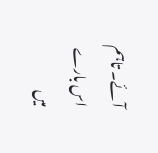آئے۔ تاہم اس بارے میں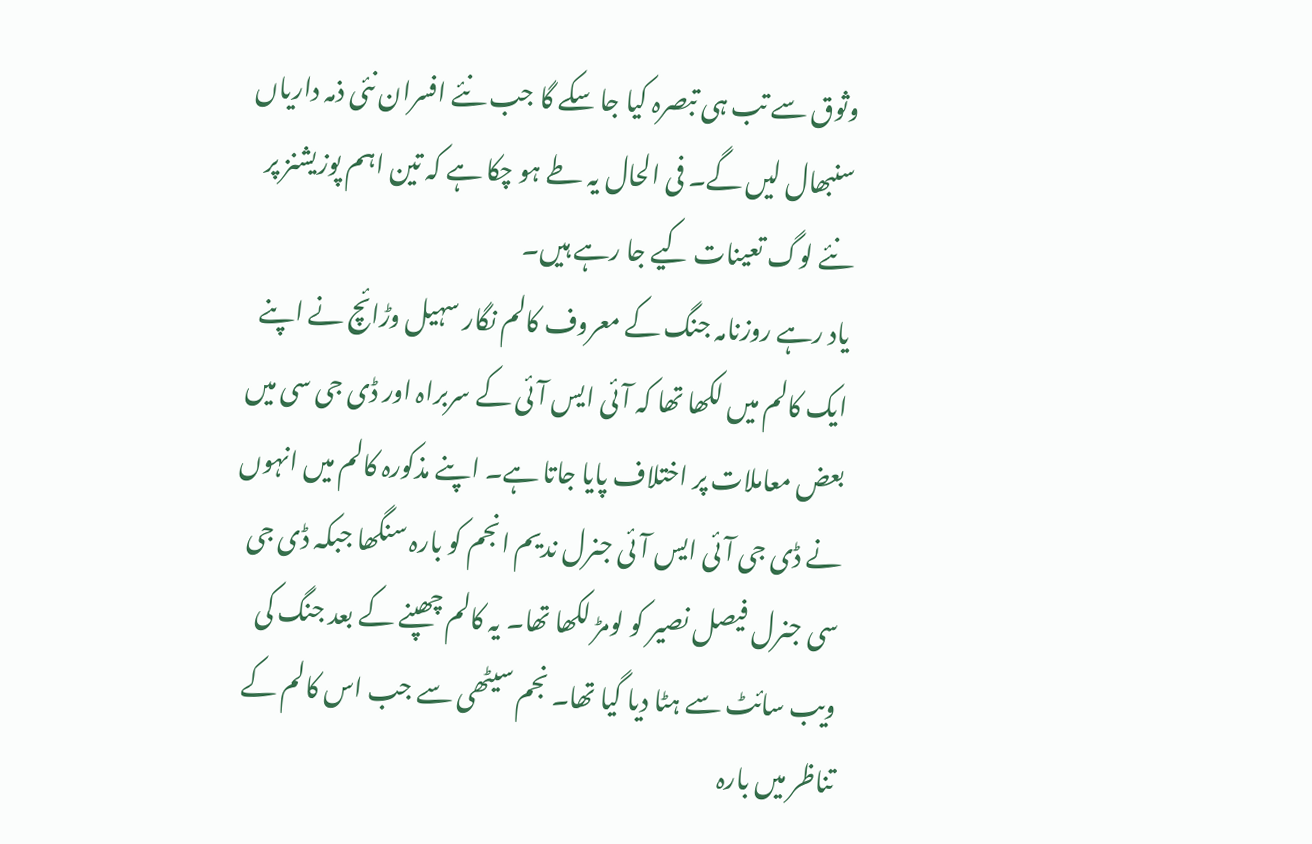وثوق سے تب ہی تبصرہ کیا جا سکے گا جب نئے افسران نئی ذمہ داریاں سنبھال لیں گے۔ فی الحال یہ طے ہو چکا ہے کہ تین اہم پوزیشنز پر نئے لوگ تعینات کیے جا رہے ہیں۔
یاد رہے روزنامہ جنگ کے معروف کالم نگار سہیل وڑائچ نے اپنے ایک کالم میں لکھا تھا کہ آئی ایس آئی کے سربراہ اور ڈی جی سی میں بعض معاملات پر اختلاف پایا جاتا ہے۔ اپنے مذکورہ کالم میں انہوں نے ڈی جی آئی ایس آئی جنرل ندیم انجم کو بارہ سنگھا جبکہ ڈی جی سی جنرل فیصل نصیر کو لومڑ لکھا تھا۔ یہ کالم چھپنے کے بعد جنگ کی ویب سائٹ سے ہٹا دیا گیا تھا۔ نجم سیٹھی سے جب اس کالم کے تناظر میں بارہ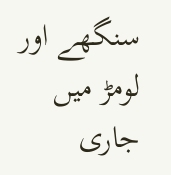سنگھے اور لومڑ میں جاری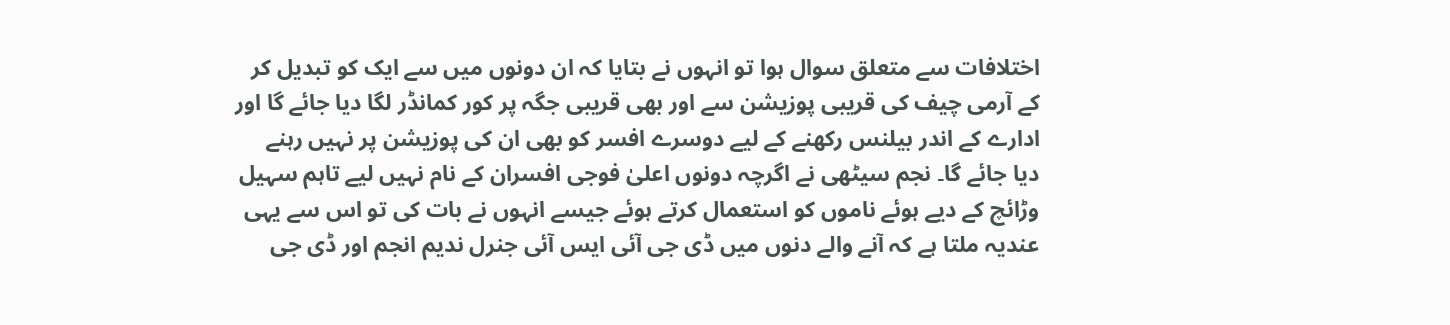اختلافات سے متعلق سوال ہوا تو انہوں نے بتایا کہ ان دونوں میں سے ایک کو تبدیل کر کے آرمی چیف کی قریبی پوزیشن سے اور بھی قریبی جگہ پر کور کمانڈر لگا دیا جائے گا اور ادارے کے اندر بیلنس رکھنے کے لیے دوسرے افسر کو بھی ان کی پوزیشن پر نہیں رہنے دیا جائے گا۔ نجم سیٹھی نے اگرچہ دونوں اعلیٰ فوجی افسران کے نام نہیں لیے تاہم سہیل وڑائچ کے دیے ہوئے ناموں کو استعمال کرتے ہوئے جیسے انہوں نے بات کی تو اس سے یہی عندیہ ملتا ہے کہ آنے والے دنوں میں ڈی جی آئی ایس آئی جنرل ندیم انجم اور ڈی جی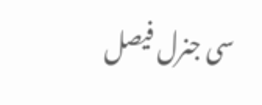سی جنرل فیصل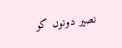نصیر دونوں کو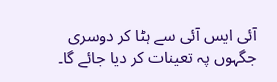آئی ایس آئی سے ہٹا کر دوسری جگہوں پہ تعینات کر دیا جائے گا۔